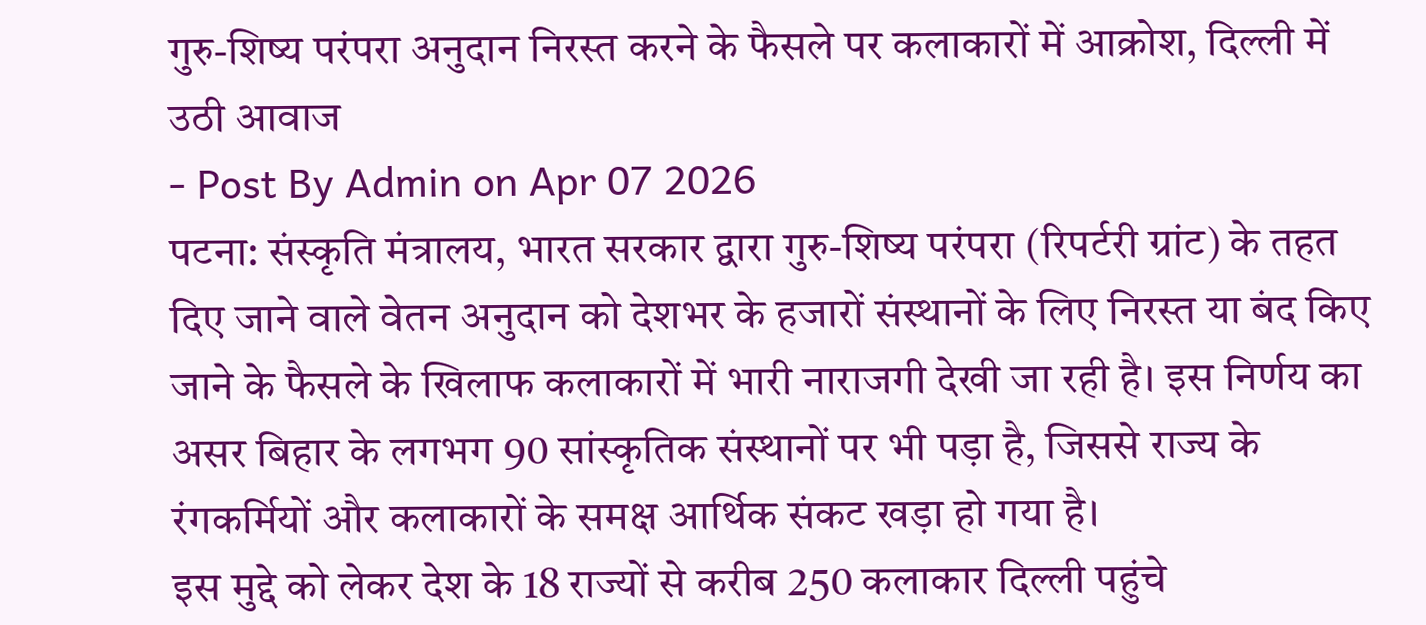गुरु-शिष्य परंपरा अनुदान निरस्त करने के फैसले पर कलाकारों में आक्रोश, दिल्ली में उठी आवाज
- Post By Admin on Apr 07 2026
पटना: संस्कृति मंत्रालय, भारत सरकार द्वारा गुरु-शिष्य परंपरा (रिपर्टरी ग्रांट) के तहत दिए जाने वाले वेतन अनुदान को देशभर के हजारों संस्थानों के लिए निरस्त या बंद किए जाने के फैसले के खिलाफ कलाकारों में भारी नाराजगी देखी जा रही है। इस निर्णय का असर बिहार के लगभग 90 सांस्कृतिक संस्थानों पर भी पड़ा है, जिससे राज्य के रंगकर्मियों और कलाकारों के समक्ष आर्थिक संकट खड़ा हो गया है।
इस मुद्दे को लेकर देश के 18 राज्यों से करीब 250 कलाकार दिल्ली पहुंचे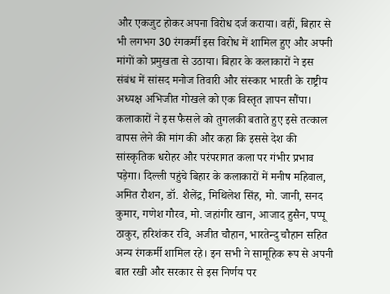और एकजुट होकर अपना विरोध दर्ज कराया। वहीं, बिहार से भी लगभग 30 रंगकर्मी इस विरोध में शामिल हुए और अपनी मांगों को प्रमुखता से उठाया। बिहार के कलाकारों ने इस संबंध में सांसद मनोज तिवारी और संस्कार भारती के राष्ट्रीय अध्यक्ष अभिजीत गोखले को एक विस्तृत ज्ञापन सौंपा। कलाकारों ने इस फैसले को तुगलकी बताते हुए इसे तत्काल वापस लेने की मांग की और कहा कि इससे देश की सांस्कृतिक धरोहर और परंपरागत कला पर गंभीर प्रभाव पड़ेगा। दिल्ली पहुंचे बिहार के कलाकारों में मनीष महिवाल, अमित रौशन, डॉ. शैलेंद्र, मिथिलेश सिंह, मो. जानी, सनद कुमार, गणेश गौरव, मो. जहांगीर खान, आजाद हुसैन, पप्पू ठाकुर, हरिशंकर रवि, अजीत चौहान, भारतेन्दु चौहान सहित अन्य रंगकर्मी शामिल रहे। इन सभी ने सामूहिक रूप से अपनी बात रखी और सरकार से इस निर्णय पर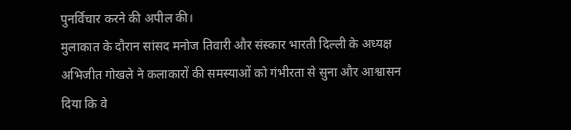पुनर्विचार करने की अपील की।
मुलाकात के दौरान सांसद मनोज तिवारी और संस्कार भारती दिल्ली के अध्यक्ष अभिजीत गोखले ने कलाकारों की समस्याओं को गंभीरता से सुना और आश्वासन दिया कि वे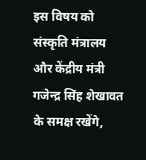इस विषय को संस्कृति मंत्रालय और केंद्रीय मंत्री गजेन्द्र सिंह शेखावत के समक्ष रखेंगे,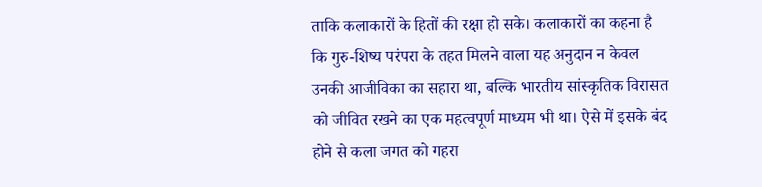ताकि कलाकारों के हितों की रक्षा हो सके। कलाकारों का कहना है कि गुरु-शिष्य परंपरा के तहत मिलने वाला यह अनुदान न केवल उनकी आजीविका का सहारा था, बल्कि भारतीय सांस्कृतिक विरासत को जीवित रखने का एक महत्वपूर्ण माध्यम भी था। ऐसे में इसके बंद होने से कला जगत को गहरा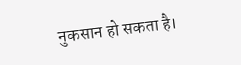नुकसान हो सकता है।